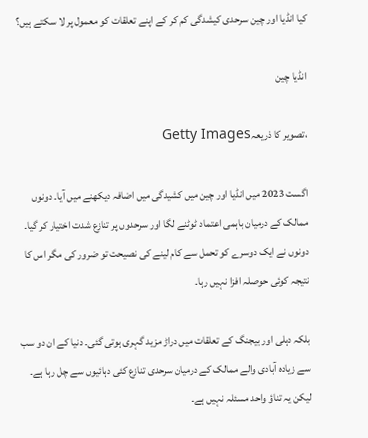کیا انڈیا اور چین سرحدی کیشدگی کم کر کے اپنے تعلقات کو معمول پر لا سکتے ہیں؟

انڈیا چین

،تصویر کا ذریعہGetty Images

اگست 2023 میں انڈیا اور چین میں کشیدگی میں اضافہ دیکھنے میں آیا۔ دونوں ممالک کے درمیان باہمی اعتماد ٹوٹنے لگا اور سرحدوں پر تنازع شدت اختیار کر گیا۔ دونوں نے ایک دوسرے کو تحمل سے کام لینے کی نصیحت تو ضرور کی مگر اس کا نتیجہ کوئی حوصلہ افزا نہیں رہا۔

بلکہ دہلی اور بیجنگ کے تعلقات میں دراڑ مزید گہری ہوتی گئی۔ دنیا کے ان دو سب سے زیادہ آبادی والے ممالک کے درمیان سرحدی تنازع کئی دہائیوں سے چل رہا ہے۔ لیکن یہ تناؤ واحد مسئلہ نہیں ہے۔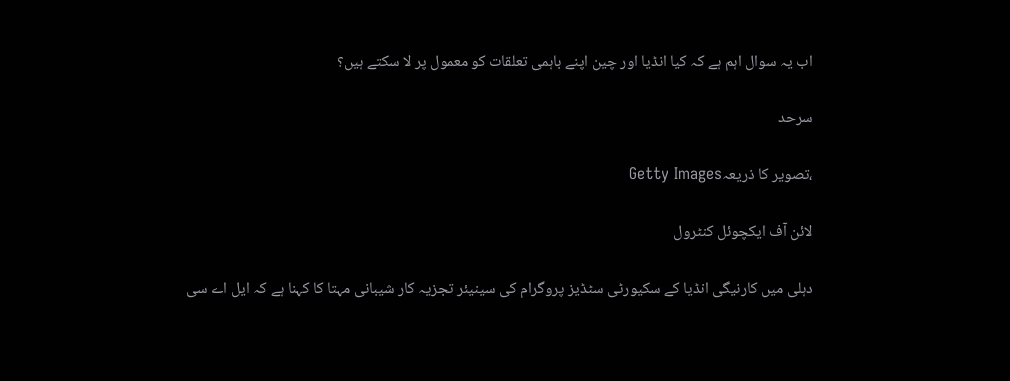اب یہ سوال اہم ہے کہ کیا انڈیا اور چین اپنے باہمی تعلقات کو معمول پر لا سکتے ہیں؟

سرحد

،تصویر کا ذریعہGetty Images

لائن آف ایکچوئل کنٹرول

دہلی میں کارنیگی انڈیا کے سکیورٹی سٹڈیز پروگرام کی سینیئر تجزیہ کار شیبانی مہتا کا کہنا ہے کہ ایل اے سی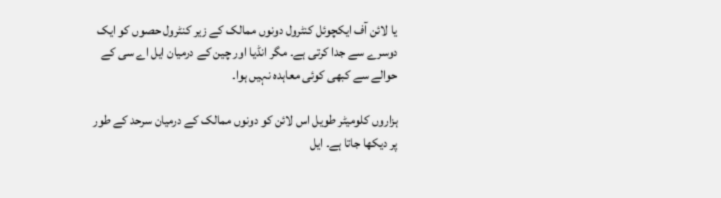یا لائن آف ایکچوئل کنٹرول دونوں ممالک کے زیر کنٹرول حصوں کو ایک دوسرے سے جدا کرتی ہے۔ مگر انڈیا اور چین کے درمیان ایل اے سی کے حوالے سے کبھی کوئی معاہدہ نہیں ہوا۔

ہزاروں کلومیٹر طویل اس لائن کو دونوں ممالک کے درمیان سرحد کے طور پر دیکھا جاتا ہے۔ ایل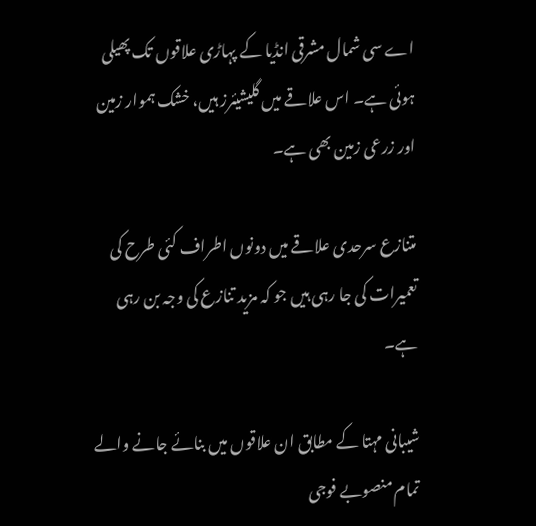اے سی شمال مشرقی انڈیا کے پہاڑی علاقوں تک پھیلی ہوئی ہے۔ اس علاقے میں گلیشیئرز ہیں، خشک ہموار زمین اور زرعی زمین بھی ہے۔

متنازع سرحدی علاقے میں دونوں اطراف کئی طرح کی تعمیرات کی جا رہی ہیں جو کہ مزید تنازع کی وجہ بن رہی ہے۔

شیبانی مہتا کے مطابق ان علاقوں میں بنائے جانے والے تمام منصوبے فوجی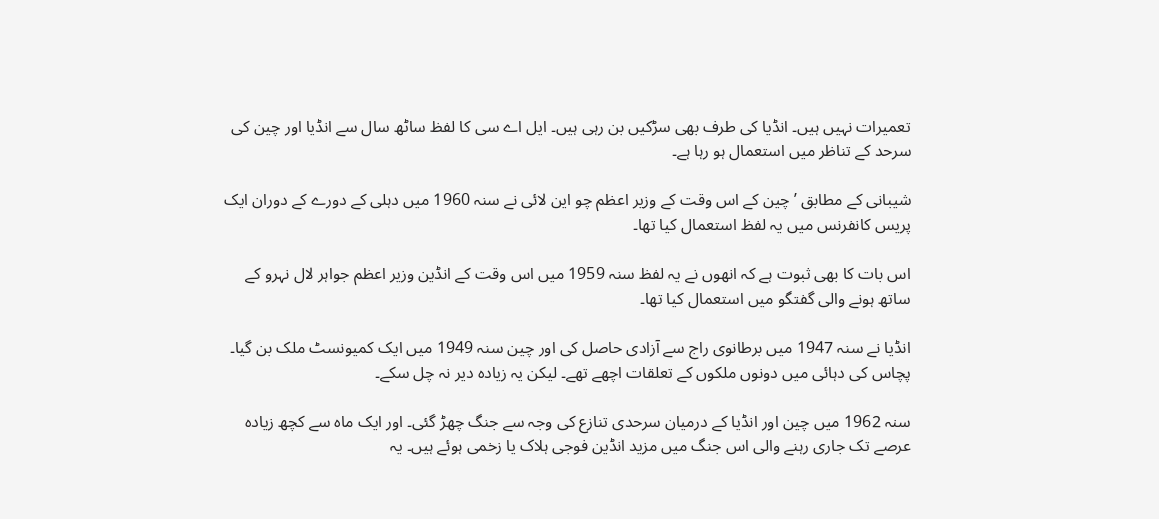تعمیرات نہیں ہیں۔ انڈیا کی طرف بھی سڑکیں بن رہی ہیں۔ ایل اے سی کا لفظ ساٹھ سال سے انڈیا اور چین کی سرحد کے تناظر میں استعمال ہو رہا ہے۔

شیبانی کے مطابق ’چین کے اس وقت کے وزیر اعظم چو این لائی نے سنہ 1960 میں دہلی کے دورے کے دوران ایک پریس کانفرنس میں یہ لفظ استعمال کیا تھا۔

اس بات کا بھی ثبوت ہے کہ انھوں نے یہ لفظ سنہ 1959 میں اس وقت کے انڈین وزیر اعظم جواہر لال نہرو کے ساتھ ہونے والی گفتگو میں استعمال کیا تھا۔

انڈیا نے سنہ 1947 میں برطانوی راج سے آزادی حاصل کی اور چین سنہ 1949 میں ایک کمیونسٹ ملک بن گیا۔ پچاس کی دہائی میں دونوں ملکوں کے تعلقات اچھے تھے۔ لیکن یہ زیادہ دیر نہ چل سکے۔

سنہ 1962 میں چین اور انڈیا کے درمیان سرحدی تنازع کی وجہ سے جنگ چھڑ گئی۔ اور ایک ماہ سے کچھ زیادہ عرصے تک جاری رہنے والی اس جنگ میں مزید انڈین فوجی ہلاک یا زخمی ہوئے ہیں۔ یہ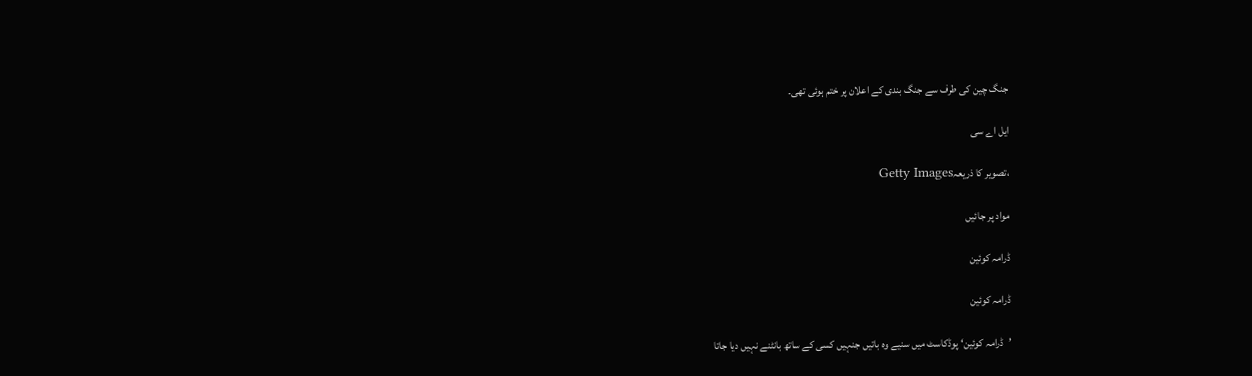جنگ چین کی طرف سے جنگ بندی کے اعلان پر ختم ہوئی تھی۔

ایل اے سی

،تصویر کا ذریعہGetty Images

مواد پر جائیں

ڈرامہ کوئین

ڈرامہ کوئین

’ڈرامہ کوئین‘ پوڈکاسٹ میں سنیے وہ باتیں جنہیں کسی کے ساتھ بانٹنے نہیں دیا جاتا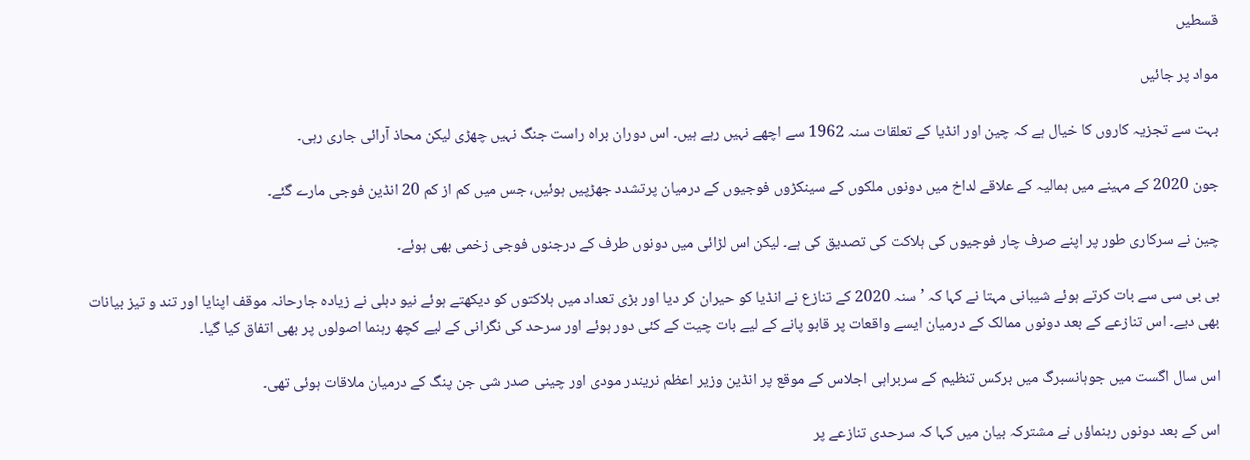قسطیں

مواد پر جائیں

بہت سے تجزیہ کاروں کا خیال ہے کہ چین اور انڈیا کے تعلقات سنہ 1962 سے اچھے نہیں رہے ہیں۔ اس دوران براہ راست جنگ نہیں چھڑی لیکن محاذ آرائی جاری رہی۔

جون 2020 کے مہینے میں ہمالیہ کے علاقے لداخ میں دونوں ملکوں کے سینکڑوں فوجیوں کے درمیان پرتشدد جھڑپیں ہوئیں، جس میں کم از کم 20 انڈین فوجی مارے گئے۔

چین نے سرکاری طور پر اپنے صرف چار فوجیوں کی ہلاکت کی تصدیق کی ہے۔ لیکن اس لڑائی میں دونوں طرف کے درجنوں فوجی زخمی بھی ہوئے۔

بی بی سی سے بات کرتے ہوئے شیبانی مہتا نے کہا کہ ’سنہ 2020 کے تنازع نے انڈیا کو حیران کر دیا اور بڑی تعداد میں ہلاکتوں کو دیکھتے ہوئے نیو دہلی نے زیادہ جارحانہ موقف اپنایا اور تند و تیز بیانات بھی دیے۔ اس تنازعے کے بعد دونوں ممالک کے درمیان ایسے واقعات پر قابو پانے کے لیے بات چیت کے کئی دور ہوئے اور سرحد کی نگرانی کے لیے کچھ رہنما اصولوں پر بھی اتفاق کیا گیا۔

اس سال اگست میں جوہانسبرگ میں برکس تنظیم کے سربراہی اجلاس کے موقع پر انڈین وزیر اعظم نریندر مودی اور چینی صدر شی جن پنگ کے درمیان ملاقات ہوئی تھی۔

اس کے بعد دونوں رہنماؤں نے مشترکہ بیان میں کہا کہ سرحدی تنازعے پر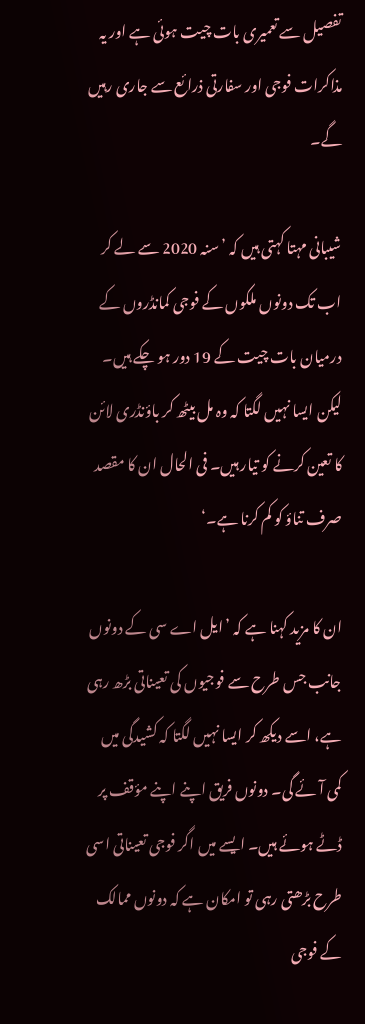تفصیل سے تعمیری بات چیت ہوئی ہے اور یہ مذاکرات فوجی اور سفارتی ذرائع سے جاری رہیں گے۔

شیبانی مہتا کہتی ہیں کہ ’سنہ 2020 سے لے کر اب تک دونوں ملکوں کے فوجی کمانڈروں کے درمیان بات چیت کے 19 دور ہو چکے ہیں۔ لیکن ایسا نہیں لگتا کہ وہ مل بیٹھ کر باؤنڈری لائن کا تعین کرنے کو تیار ہیں۔ فی الحال ان کا مقصد صرف تناؤ کو کم کرنا ہے۔‘

ان کا مزید کہنا ہے کہ ’ایل اے سی کے دونوں جانب جس طرح سے فوجیوں کی تعیناتی بڑھ رہی ہے، اسے دیکھ کر ایسا نہیں لگتا کہ کشیدگی میں کمی آئے گی۔ دونوں فریق اپنے اپنے مؤقف پر ڈٹے ہوئے ہیں۔ ایسے میں اگر فوجی تعیناتی اسی طرح بڑھتی رہی تو امکان ہے کہ دونوں ممالک کے فوجی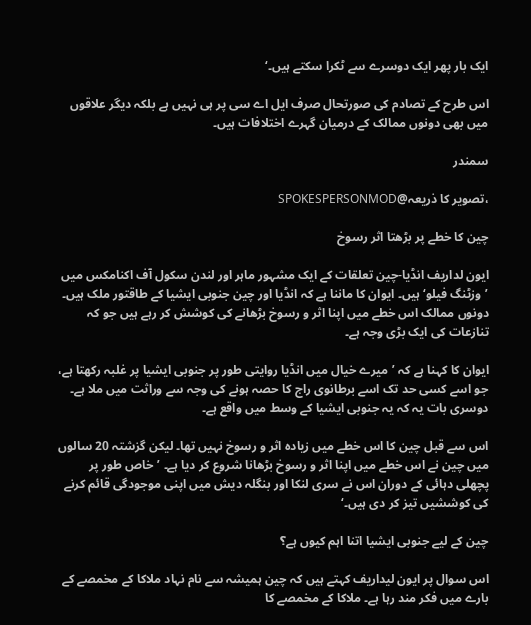ایک بار پھر ایک دوسرے سے ٹکرا سکتے ہیں۔‘

اس طرح کے تصادم کی صورتحال صرف ایل اے سی پر ہی نہیں ہے بلکہ دیگر علاقوں میں بھی دونوں ممالک کے درمیان گہرے اختلافات ہیں۔

سمندر

،تصویر کا ذریعہ@SPOKESPERSONMOD

چین کا خطے پر بڑھتا اثر رسوخ

ایون لداریف انڈیا-چین تعلقات کے ایک مشہور ماہر اور لندن سکول آف اکنامکس میں ’وزٹنگ فیلو‘ ہیں۔ ایوان کا ماننا ہے کہ انڈیا اور چین جنوبی ایشیا کے طاقتور ملک ہیں۔ دونوں ممالک اس خطے میں اپنا اثر و رسوخ بڑھانے کی کوشش کر رہے ہیں جو کہ تنازعات کی ایک بڑی وجہ ہے۔

ایوان کا کہنا ہے کہ ’میرے خیال میں انڈیا روایتی طور پر جنوبی ایشیا پر غلبہ رکھتا ہے، جو اسے کسی حد تک اسے برطانوی راج کا حصہ ہونے کی وجہ سے وراثت میں ملا ہے۔ دوسری بات یہ کہ یہ جنوبی ایشیا کے وسط میں واقع ہے۔

اس سے قبل چین کا اس خطے میں زیادہ اثر و رسوخ نہیں تھا۔ لیکن گزشتہ 20 سالوں میں چین نے اس خطے میں اپنا اثر و رسوخ بڑھانا شروع کر دیا ہے۔ ’خاص طور پر پچھلی دہائی کے دوران اس نے سری لنکا اور بنگلہ دیش میں اپنی موجودگی قائم کرنے کی کوششیں تیز کر دی ہیں۔‘

چین کے لیے جنوبی ایشیا اتنا اہم کیوں ہے؟

اس سوال پر ایون لیداریف کہتے ہیں کہ چین ہمیشہ سے نام نہاد ملاکا کے مخمصے کے بارے میں فکر مند رہا ہے۔ ملاکا کے مخمصے کا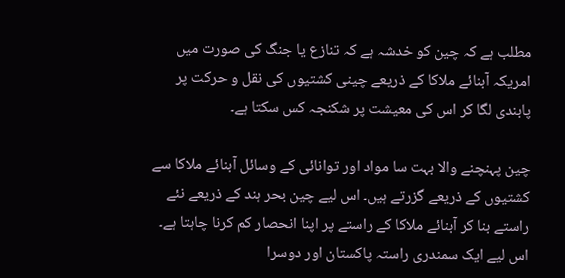مطلب ہے کہ چین کو خدشہ ہے کہ تنازع یا جنگ کی صورت میں امریکہ آبنائے ملاکا کے ذریعے چینی کشتیوں کی نقل و حرکت پر پابندی لگا کر اس کی معیشت پر شکنجہ کس سکتا ہے۔

چین پہنچنے والا بہت سا مواد اور توانائی کے وسائل آبنائے ملاکا سے کشتیوں کے ذریعے گزرتے ہیں۔ اس لیے چین بحر ہند کے ذریعے نئے راستے بنا کر آبنائے ملاکا کے راستے پر اپنا انحصار کم کرنا چاہتا ہے۔ اس لیے ایک سمندری راستہ پاکستان اور دوسرا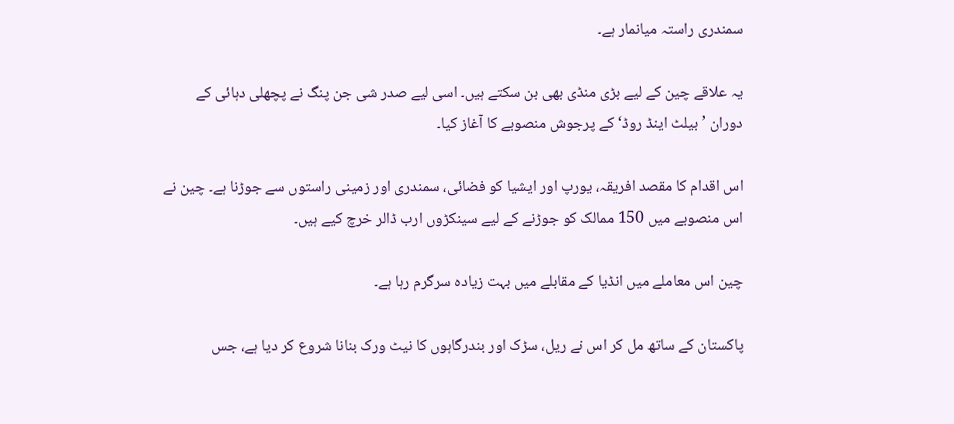سمندری راستہ میانمار ہے۔

یہ علاقے چین کے لیے بڑی منڈی بھی بن سکتے ہیں۔ اسی لیے صدر شی جن پنگ نے پچھلی دہائی کے دوران ’بیلٹ اینڈ روڈ‘ کے پرجوش منصوبے کا آغاز کیا۔

اس اقدام کا مقصد افریقہ، یورپ اور ایشیا کو فضائی، سمندری اور زمینی راستوں سے جوڑنا ہے۔ چین نے اس منصوبے میں 150 ممالک کو جوڑنے کے لیے سینکڑوں ارب ڈالر خرچ کیے ہیں۔

چین اس معاملے میں انڈیا کے مقابلے میں بہت زیادہ سرگرم رہا ہے۔

پاکستان کے ساتھ مل کر اس نے ریل، سڑک اور بندرگاہوں کا نیٹ ورک بنانا شروع کر دیا ہے، جس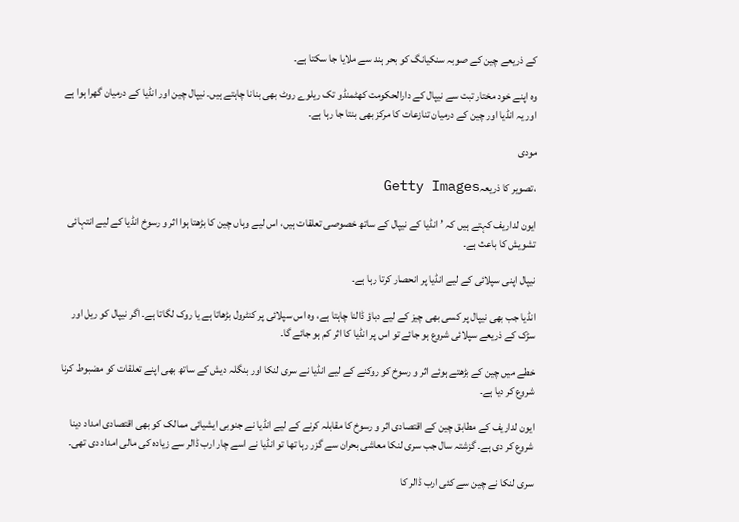کے ذریعے چین کے صوبہ سنکیانگ کو بحر ہند سے ملایا جا سکتا ہے۔

وہ اپنے خود مختار تبت سے نیپال کے دارالحکومت کھٹمنڈو تک ریلوے روٹ بھی بنانا چاہتے ہیں۔ نیپال چین اور انڈیا کے درمیان گھرا ہوا ہے اور یہ انڈیا اور چین کے درمیان تنازعات کا مرکز بھی بنتا جا رہا ہے۔

مودی

،تصویر کا ذریعہGetty Images

ایون لداریف کہتے ہیں کہ ’انڈیا کے نیپال کے ساتھ خصوصی تعلقات ہیں، اس لیے وہاں چین کا بڑھتا ہوا اثر و رسوخ انڈیا کے لیے انتہائی تشویش کا باعث ہے۔

نیپال اپنی سپلائی کے لیے انڈیا پر انحصار کرتا رہا ہے۔

انڈیا جب بھی نیپال پر کسی بھی چیز کے لیے دباؤ ڈالنا چاہتا ہے، وہ اس سپلائی پر کنٹرول بڑھاتا ہے یا روک لگاتا ہے۔ اگر نیپال کو ریل اور سڑک کے ذریعے سپلائی شروع ہو جائے تو اس پر انڈیا کا اثر کم ہو جائے گا۔

خطے میں چین کے بڑھتے ہوئے اثر و رسوخ کو روکنے کے لیے انڈیا نے سری لنکا اور بنگلہ دیش کے ساتھ بھی اپنے تعلقات کو مضبوط کرنا شروع کر دیا ہے۔

ایون لداریف کے مطابق چین کے اقتصادی اثر و رسوخ کا مقابلہ کرنے کے لیے انڈیا نے جنوبی ایشیائی ممالک کو بھی اقتصادی امداد دینا شروع کر دی ہے۔ گزشتہ سال جب سری لنکا معاشی بحران سے گزر رہا تھا تو انڈیا نے اسے چار ارب ڈالر سے زیادہ کی مالی امداد دی تھی۔

سری لنکا نے چین سے کئی ارب ڈالر کا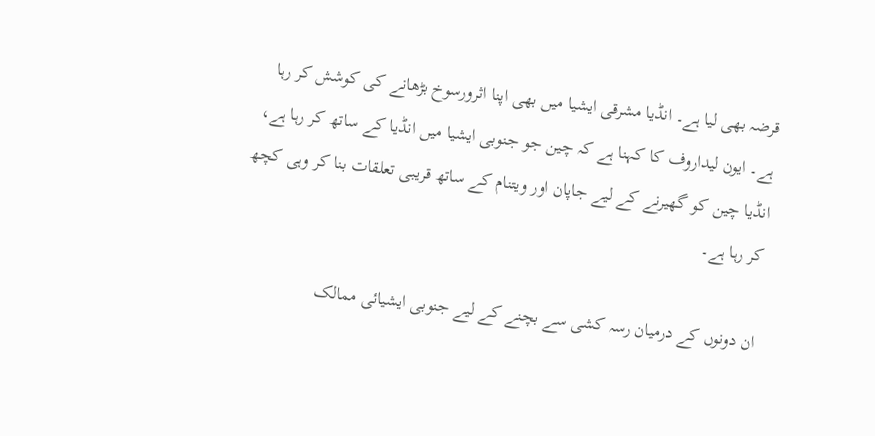قرضہ بھی لیا ہے۔ انڈیا مشرقی ایشیا میں بھی اپنا اثرورسوخ بڑھانے کی کوشش کر رہا ہے۔ ایون لیداروف کا کہنا ہے کہ چین جو جنوبی ایشیا میں انڈیا کے ساتھ کر رہا ہے، انڈیا چین کو گھیرنے کے لیے جاپان اور ویتنام کے ساتھ قریبی تعلقات بنا کر وہی کچھ کر رہا ہے۔

ان دونوں کے درمیان رسہ کشی سے بچنے کے لیے جنوبی ایشیائی ممالک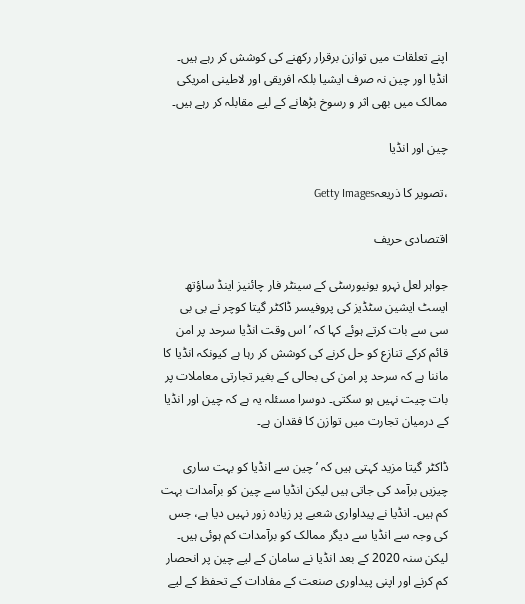اپنے تعلقات میں توازن برقرار رکھنے کی کوشش کر رہے ہیں۔ انڈیا اور چین نہ صرف ایشیا بلکہ افریقی اور لاطینی امریکی ممالک میں بھی اثر و رسوخ بڑھانے کے لیے مقابلہ کر رہے ہیں۔

چین اور انڈیا

،تصویر کا ذریعہGetty Images

اقتصادی حریف

جواہر لعل نہرو یونیورسٹی کے سینٹر فار چائنیز اینڈ ساؤتھ ایسٹ ایشین سٹڈیز کی پروفیسر ڈاکٹر گیتا کوچر نے بی بی سی سے بات کرتے ہوئے کہا کہ ’اس وقت انڈیا سرحد پر امن قائم کرکے تنازع کو حل کرنے کی کوشش کر رہا ہے کیونکہ انڈیا کا ماننا ہے کہ سرحد پر امن کی بحالی کے بغیر تجارتی معاملات پر بات چیت نہیں ہو سکتی۔ دوسرا مسئلہ یہ ہے کہ چین اور انڈیا کے درمیان تجارت میں توازن کا فقدان ہے۔

ڈاکٹر گیتا مزید کہتی ہیں کہ ’چین سے انڈیا کو بہت ساری چیزیں برآمد کی جاتی ہیں لیکن انڈیا سے چین کو برآمدات بہت کم ہیں۔ انڈیا نے پیداواری شعبے پر زیادہ زور نہیں دیا ہے، جس کی وجہ سے انڈیا سے دیگر ممالک کو برآمدات کم ہوئی ہیں۔ لیکن سنہ 2020 کے بعد انڈیا نے سامان کے لیے چین پر انحصار کم کرنے اور اپنی پیداوری صنعت کے مفادات کے تحفظ کے لیے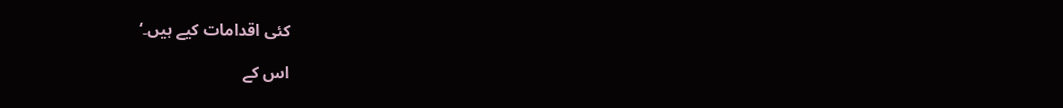کئی اقدامات کیے ہیں۔‘

اس کے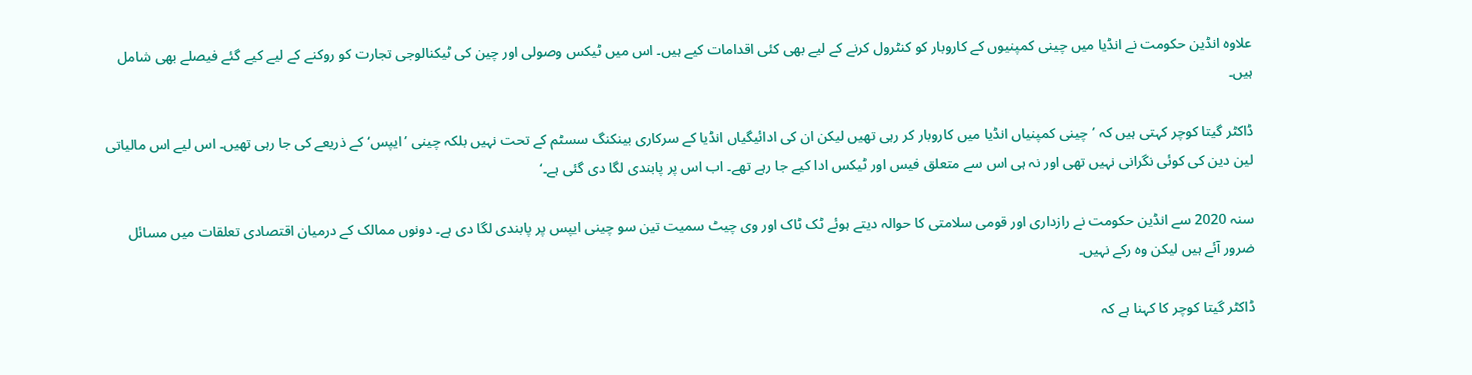علاوہ انڈین حکومت نے انڈیا میں چینی کمپنیوں کے کاروبار کو کنٹرول کرنے کے لیے بھی کئی اقدامات کیے ہیں۔ اس میں ٹیکس وصولی اور چین کی ٹیکنالوجی تجارت کو روکنے کے لیے کیے گئے فیصلے بھی شامل ہیں۔

ڈاکٹر گیتا کوچر کہتی ہیں کہ ’چینی کمپنیاں انڈیا میں کاروبار کر رہی تھیں لیکن ان کی ادائیگیاں انڈیا کے سرکاری بینکنگ سسٹم کے تحت نہیں بلکہ چینی ’ایپس‘ کے ذریعے کی جا رہی تھیں۔ اس لیے اس مالیاتی لین دین کی کوئی نگرانی نہیں تھی اور نہ ہی اس سے متعلق فیس اور ٹیکس ادا کیے جا رہے تھے۔ اب اس پر پابندی لگا دی گئی ہے۔‘

سنہ 2020 سے انڈین حکومت نے رازداری اور قومی سلامتی کا حوالہ دیتے ہوئے ٹک ٹاک اور وی چیٹ سمیت تین سو چینی ایپس پر پابندی لگا دی ہے۔ دونوں ممالک کے درمیان اقتصادی تعلقات میں مسائل ضرور آئے ہیں لیکن وہ رکے نہیں۔

ڈاکٹر گیتا کوچر کا کہنا ہے کہ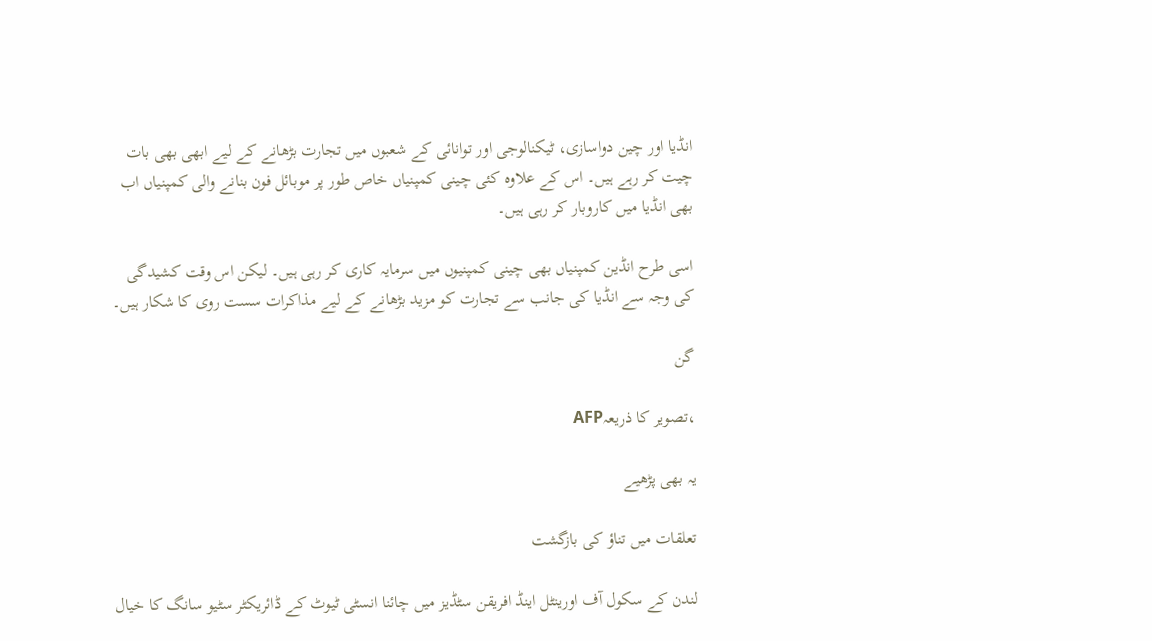انڈیا اور چین دواسازی، ٹیکنالوجی اور توانائی کے شعبوں میں تجارت بڑھانے کے لیے ابھی بھی بات چیت کر رہے ہیں۔ اس کے علاوہ کئی چینی کمپنیاں خاص طور پر موبائل فون بنانے والی کمپنیاں اب بھی انڈیا میں کاروبار کر رہی ہیں۔

اسی طرح انڈین کمپنیاں بھی چینی کمپنیوں میں سرمایہ کاری کر رہی ہیں۔ لیکن اس وقت کشیدگی کی وجہ سے انڈیا کی جانب سے تجارت کو مزید بڑھانے کے لیے مذاکرات سست روی کا شکار ہیں۔

گن

،تصویر کا ذریعہAFP

یہ بھی پڑھیے

تعلقات میں تناؤ کی بازگشت

لندن کے سکول آف اورینٹل اینڈ افریقن سٹڈیز میں چائنا انسٹی ٹیوٹ کے ڈائریکٹر سٹیو سانگ کا خیال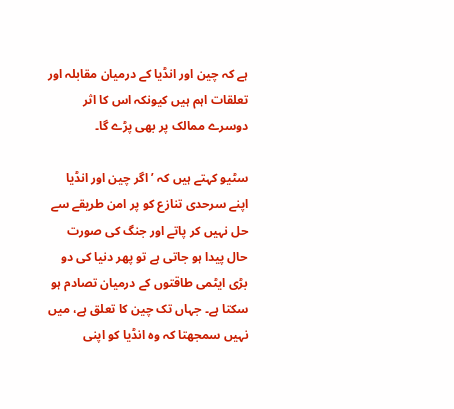ہے کہ چین اور انڈیا کے درمیان مقابلہ اور تعلقات اہم ہیں کیونکہ اس کا اثر دوسرے ممالک پر بھی پڑے گا۔

سٹیو کہتے ہیں کہ ’اگر چین اور انڈیا اپنے سرحدی تنازع کو پر امن طریقے سے حل نہیں کر پاتے اور جنگ کی صورت حال پیدا ہو جاتی ہے تو پھر دنیا کی دو بڑی ایٹمی طاقتوں کے درمیان تصادم ہو سکتا ہے۔ جہاں تک چین کا تعلق ہے، میں نہیں سمجھتا کہ وہ انڈیا کو اپنی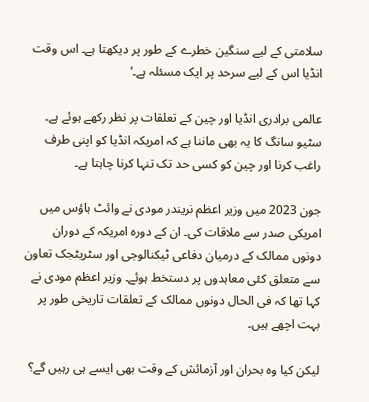سلامتی کے لیے سنگین خطرے کے طور پر دیکھتا ہے۔ اس وقت انڈیا اس کے لیے سرحد پر ایک مسئلہ ہے۔‘

عالمی برادری انڈیا اور چین کے تعلقات پر نظر رکھے ہوئے ہے۔ سٹیو سانگ کا یہ بھی ماننا ہے کہ امریکہ انڈیا کو اپنی طرف راغب کرنا اور چین کو کسی حد تک تنہا کرنا چاہتا ہے۔

جون 2023 میں وزیر اعظم نریندر مودی نے وائٹ ہاؤس میں امریکی صدر سے ملاقات کی۔ ان کے دورہ امریکہ کے دوران دونوں ممالک کے درمیان دفاعی ٹیکنالوجی اور سٹریٹجک تعاون سے متعلق کئی معاہدوں پر دستخط ہوئے۔ وزیر اعظم مودی نے کہا تھا کہ فی الحال دونوں ممالک کے تعلقات تاریخی طور پر بہت اچھے ہیں۔

لیکن کیا وہ بحران اور آزمائش کے وقت بھی ایسے ہی رہیں گے؟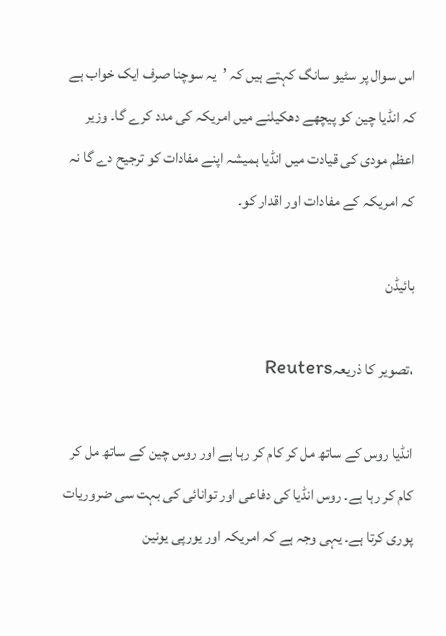اس سوال پر سٹیو سانگ کہتے ہیں کہ ’یہ سوچنا صرف ایک خواب ہے کہ انڈیا چین کو پیچھے دھکیلنے میں امریکہ کی مدد کرے گا۔ وزیر اعظم مودی کی قیادت میں انڈیا ہمیشہ اپنے مفادات کو ترجیح دے گا نہ کہ امریکہ کے مفادات اور اقدار کو۔

بائیڈن

،تصویر کا ذریعہReuters

انڈیا روس کے ساتھ مل کر کام کر رہا ہے اور روس چین کے ساتھ مل کر کام کر رہا ہے۔ روس انڈیا کی دفاعی اور توانائی کی بہت سی ضروریات پوری کرتا ہے۔ یہی وجہ ہے کہ امریکہ اور یورپی یونین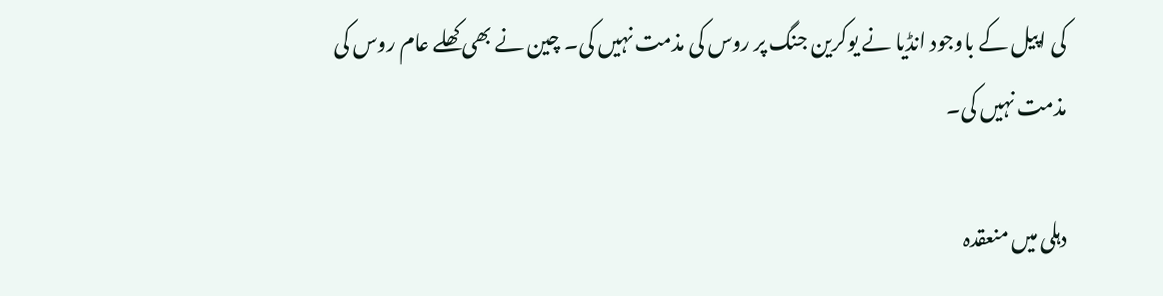کی اپیل کے باوجود انڈیا نے یوکرین جنگ پر روس کی مذمت نہیں کی۔ چین نے بھی کھلے عام روس کی مذمت نہیں کی۔

دہلی میں منعقدہ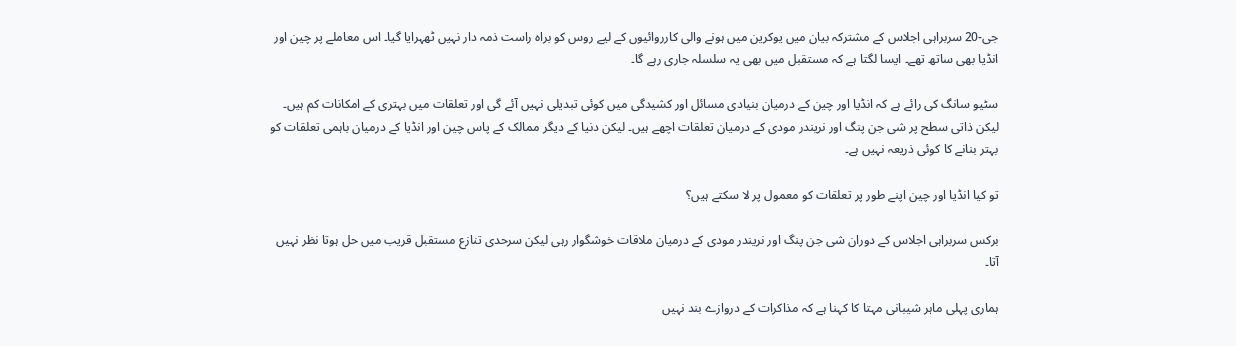جی-20 سربراہی اجلاس کے مشترکہ بیان میں یوکرین میں ہونے والی کارروائیوں کے لیے روس کو براہ راست ذمہ دار نہیں ٹھہرایا گیا۔ اس معاملے پر چین اور انڈیا بھی ساتھ تھے۔ ایسا لگتا ہے کہ مستقبل میں بھی یہ سلسلہ جاری رہے گا۔

سٹیو سانگ کی رائے ہے کہ انڈیا اور چین کے درمیان بنیادی مسائل اور کشیدگی میں کوئی تبدیلی نہیں آئے گی اور تعلقات میں بہتری کے امکانات کم ہیں۔ لیکن ذاتی سطح پر شی جن پنگ اور نریندر مودی کے درمیان تعلقات اچھے ہیں۔ لیکن دنیا کے دیگر ممالک کے پاس چین اور انڈیا کے درمیان باہمی تعلقات کو بہتر بنانے کا کوئی ذریعہ نہیں ہے۔

تو کیا انڈیا اور چین اپنے طور پر تعلقات کو معمول پر لا سکتے ہیں؟

برکس سربراہی اجلاس کے دوران شی جن پنگ اور نریندر مودی کے درمیان ملاقات خوشگوار رہی لیکن سرحدی تنازع مستقبل قریب میں حل ہوتا نظر نہیں آتا۔

ہماری پہلی ماہر شیبانی مہتا کا کہنا ہے کہ مذاکرات کے دروازے بند نہیں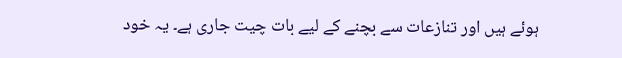ہوئے ہیں اور تنازعات سے بچنے کے لیے بات چیت جاری ہے۔ یہ خود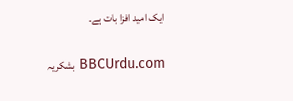ایک امید افزا بات ہے۔

BBCUrdu.com بشکریہ